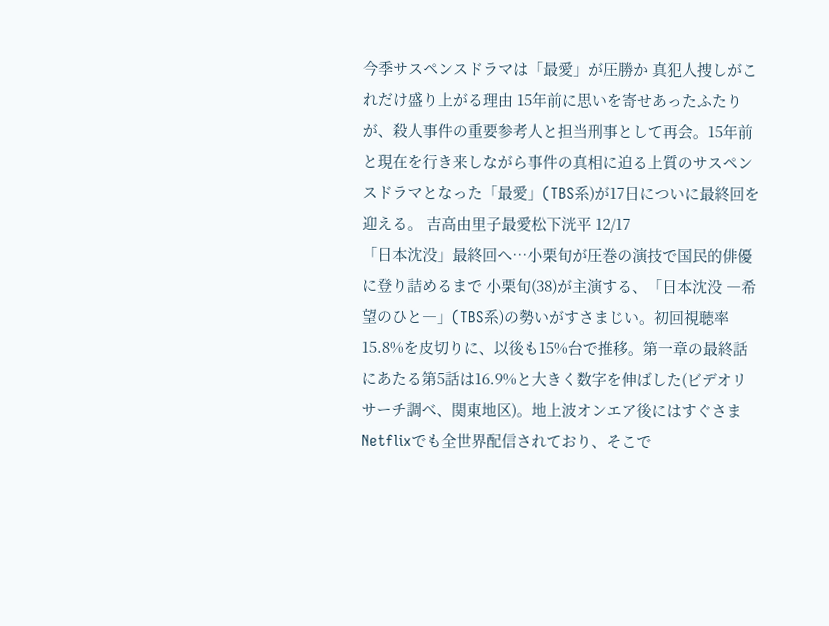今季サスペンスドラマは「最愛」が圧勝か 真犯人捜しがこれだけ盛り上がる理由 15年前に思いを寄せあったふたりが、殺人事件の重要参考人と担当刑事として再会。15年前と現在を行き来しながら事件の真相に迫る上質のサスペンスドラマとなった「最愛」(TBS系)が17日についに最終回を迎える。 吉高由里子最愛松下洸平 12/17
「日本沈没」最終回へ…小栗旬が圧巻の演技で国民的俳優に登り詰めるまで 小栗旬(38)が主演する、「日本沈没 ―希望のひと―」(TBS系)の勢いがすさまじい。初回視聴率15.8%を皮切りに、以後も15%台で推移。第一章の最終話にあたる第5話は16.9%と大きく数字を伸ばした(ビデオリサーチ調べ、関東地区)。地上波オンエア後にはすぐさまNetflixでも全世界配信されており、そこで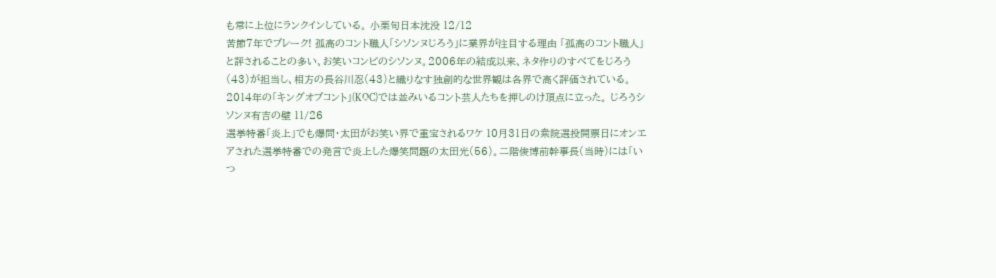も常に上位にランクインしている。 小栗旬日本沈没 12/12
苦節7年でブレーク! 孤高のコント職人「シソンヌじろう」に業界が注目する理由 「孤高のコント職人」と評されることの多い、お笑いコンビのシソンヌ。2006年の結成以来、ネタ作りのすべてをじろう(43)が担当し、相方の長谷川忍(43)と織りなす独創的な世界観は各界で高く評価されている。2014年の「キングオブコント」(KOC)では並みいるコント芸人たちを押しのけ頂点に立った。 じろうシソンヌ有吉の壁 11/26
選挙特番「炎上」でも爆問・太田がお笑い界で重宝されるワケ 10月31日の衆院選投開票日にオンエアされた選挙特番での発言で炎上した爆笑問題の太田光(56)。二階俊博前幹事長(当時)には「いつ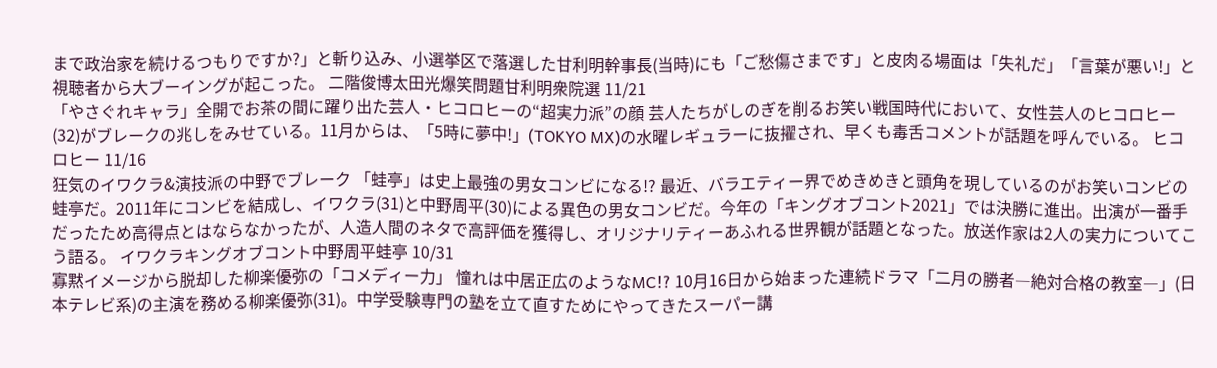まで政治家を続けるつもりですか?」と斬り込み、小選挙区で落選した甘利明幹事長(当時)にも「ご愁傷さまです」と皮肉る場面は「失礼だ」「言葉が悪い!」と視聴者から大ブーイングが起こった。 二階俊博太田光爆笑問題甘利明衆院選 11/21
「やさぐれキャラ」全開でお茶の間に躍り出た芸人・ヒコロヒーの“超実力派”の顔 芸人たちがしのぎを削るお笑い戦国時代において、女性芸人のヒコロヒー(32)がブレークの兆しをみせている。11月からは、「5時に夢中!」(TOKYO MX)の水曜レギュラーに抜擢され、早くも毒舌コメントが話題を呼んでいる。 ヒコロヒー 11/16
狂気のイワクラ&演技派の中野でブレーク 「蛙亭」は史上最強の男女コンビになる!? 最近、バラエティー界でめきめきと頭角を現しているのがお笑いコンビの蛙亭だ。2011年にコンビを結成し、イワクラ(31)と中野周平(30)による異色の男女コンビだ。今年の「キングオブコント2021」では決勝に進出。出演が一番手だったため高得点とはならなかったが、人造人間のネタで高評価を獲得し、オリジナリティーあふれる世界観が話題となった。放送作家は2人の実力についてこう語る。 イワクラキングオブコント中野周平蛙亭 10/31
寡黙イメージから脱却した柳楽優弥の「コメディー力」 憧れは中居正広のようなMC!? 10月16日から始まった連続ドラマ「二月の勝者―絶対合格の教室―」(日本テレビ系)の主演を務める柳楽優弥(31)。中学受験専門の塾を立て直すためにやってきたスーパー講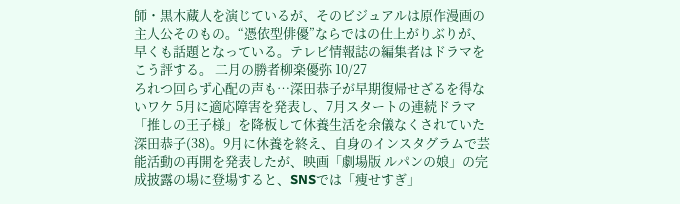師・黒木蔵人を演じているが、そのビジュアルは原作漫画の主人公そのもの。“憑依型俳優”ならではの仕上がりぶりが、早くも話題となっている。テレビ情報誌の編集者はドラマをこう評する。 二月の勝者柳楽優弥 10/27
ろれつ回らず心配の声も…深田恭子が早期復帰せざるを得ないワケ 5月に適応障害を発表し、7月スタートの連続ドラマ「推しの王子様」を降板して休養生活を余儀なくされていた深田恭子(38)。9月に休養を終え、自身のインスタグラムで芸能活動の再開を発表したが、映画「劇場版 ルパンの娘」の完成披露の場に登場すると、SNSでは「痩せすぎ」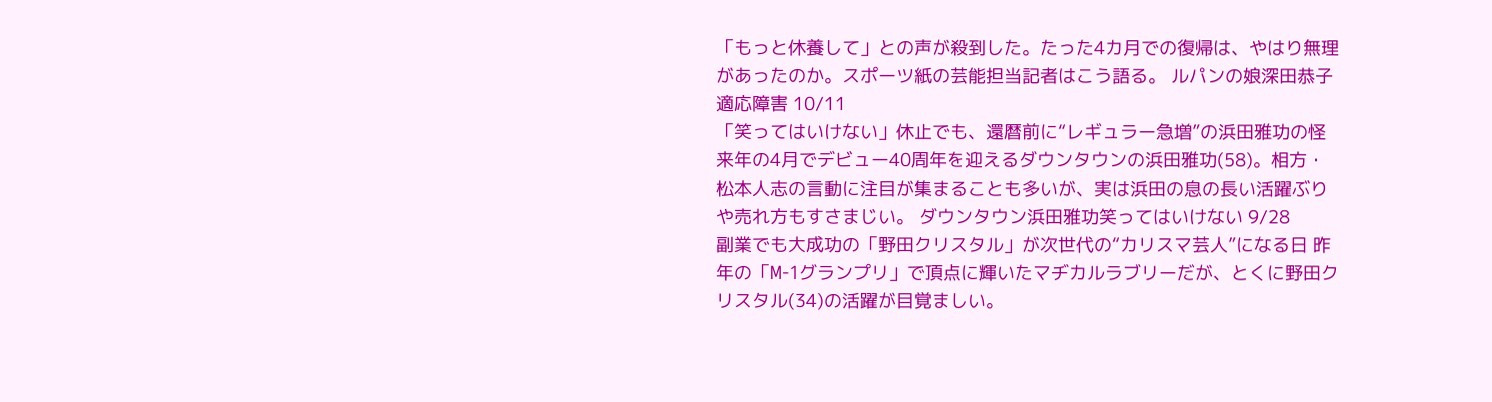「もっと休養して」との声が殺到した。たった4カ月での復帰は、やはり無理があったのか。スポーツ紙の芸能担当記者はこう語る。 ルパンの娘深田恭子適応障害 10/11
「笑ってはいけない」休止でも、還暦前に“レギュラー急増”の浜田雅功の怪 来年の4月でデビュー40周年を迎えるダウンタウンの浜田雅功(58)。相方・松本人志の言動に注目が集まることも多いが、実は浜田の息の長い活躍ぶりや売れ方もすさまじい。 ダウンタウン浜田雅功笑ってはいけない 9/28
副業でも大成功の「野田クリスタル」が次世代の“カリスマ芸人”になる日 昨年の「M-1グランプリ」で頂点に輝いたマヂカルラブリーだが、とくに野田クリスタル(34)の活躍が目覚ましい。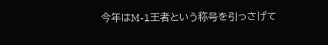今年はM-1王者という称号を引っさげて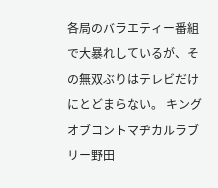各局のバラエティー番組で大暴れしているが、その無双ぶりはテレビだけにとどまらない。 キングオブコントマヂカルラブリー野田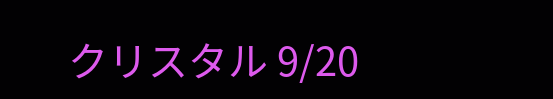クリスタル 9/20